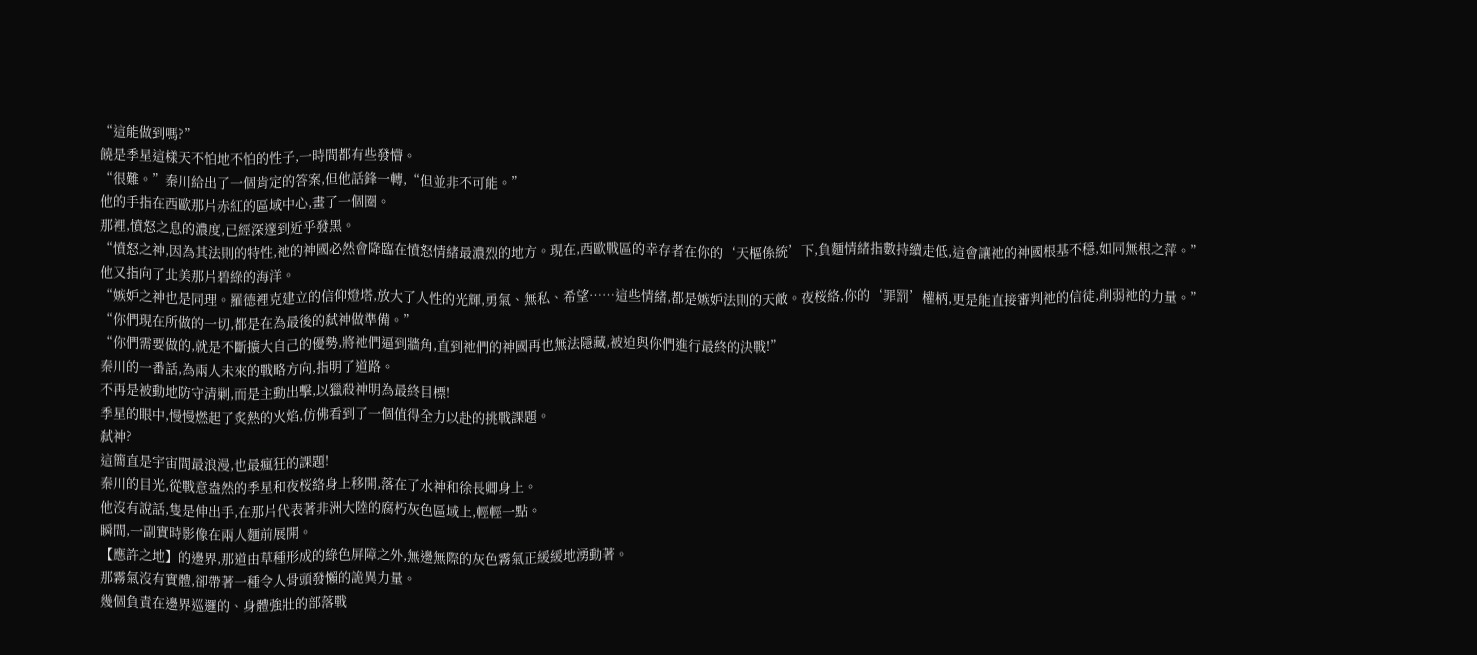“這能做到嗎?”
饒是季星這樣天不怕地不怕的性子,一時間都有些發懵。
“很難。”秦川給出了一個肯定的答案,但他話鋒一轉,“但並非不可能。”
他的手指在西歐那片赤紅的區域中心,畫了一個圈。
那裡,憤怒之息的濃度,已經深邃到近乎發黑。
“憤怒之神,因為其法則的特性,祂的神國必然會降臨在憤怒情緒最濃烈的地方。現在,西歐戰區的幸存者在你的‘天樞係統’下,負麵情緒指數持續走低,這會讓祂的神國根基不穩,如同無根之萍。”
他又指向了北美那片碧綠的海洋。
“嫉妒之神也是同理。羅德裡克建立的信仰燈塔,放大了人性的光輝,勇氣、無私、希望……這些情緒,都是嫉妒法則的天敵。夜桜絡,你的‘罪罰’權柄,更是能直接審判祂的信徒,削弱祂的力量。”
“你們現在所做的一切,都是在為最後的弑神做準備。”
“你們需要做的,就是不斷擴大自己的優勢,將祂們逼到牆角,直到祂們的神國再也無法隱藏,被迫與你們進行最終的決戰!”
秦川的一番話,為兩人未來的戰略方向,指明了道路。
不再是被動地防守清剿,而是主動出擊,以獵殺神明為最終目標!
季星的眼中,慢慢燃起了炙熱的火焰,仿佛看到了一個值得全力以赴的挑戰課題。
弑神?
這簡直是宇宙間最浪漫,也最瘋狂的課題!
秦川的目光,從戰意盎然的季星和夜桜絡身上移開,落在了水神和徐長卿身上。
他沒有說話,隻是伸出手,在那片代表著非洲大陸的腐朽灰色區域上,輕輕一點。
瞬間,一副實時影像在兩人麵前展開。
【應許之地】的邊界,那道由草種形成的綠色屏障之外,無邊無際的灰色霧氣正緩緩地湧動著。
那霧氣沒有實體,卻帶著一種令人骨頭發懶的詭異力量。
幾個負責在邊界巡邏的、身體強壯的部落戰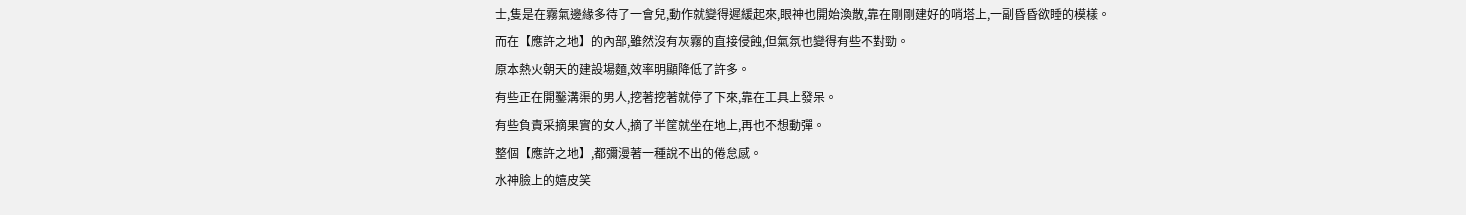士,隻是在霧氣邊緣多待了一會兒,動作就變得遲緩起來,眼神也開始渙散,靠在剛剛建好的哨塔上,一副昏昏欲睡的模樣。
而在【應許之地】的內部,雖然沒有灰霧的直接侵蝕,但氣氛也變得有些不對勁。
原本熱火朝天的建設場麵,效率明顯降低了許多。
有些正在開鑿溝渠的男人,挖著挖著就停了下來,靠在工具上發呆。
有些負責采摘果實的女人,摘了半筐就坐在地上,再也不想動彈。
整個【應許之地】,都彌漫著一種說不出的倦怠感。
水神臉上的嬉皮笑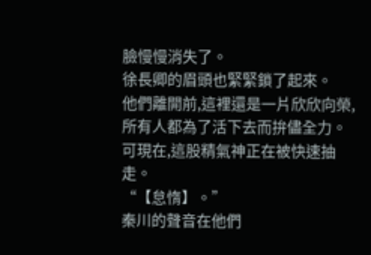臉慢慢消失了。
徐長卿的眉頭也緊緊鎖了起來。
他們離開前,這裡還是一片欣欣向榮,所有人都為了活下去而拚儘全力。
可現在,這股精氣神正在被快速抽走。
“【怠惰】。”
秦川的聲音在他們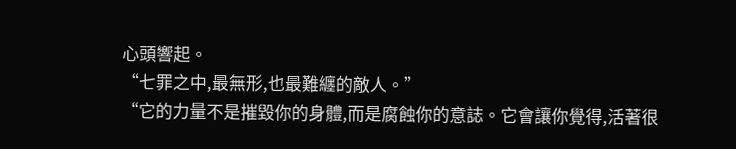心頭響起。
“七罪之中,最無形,也最難纏的敵人。”
“它的力量不是摧毀你的身體,而是腐蝕你的意誌。它會讓你覺得,活著很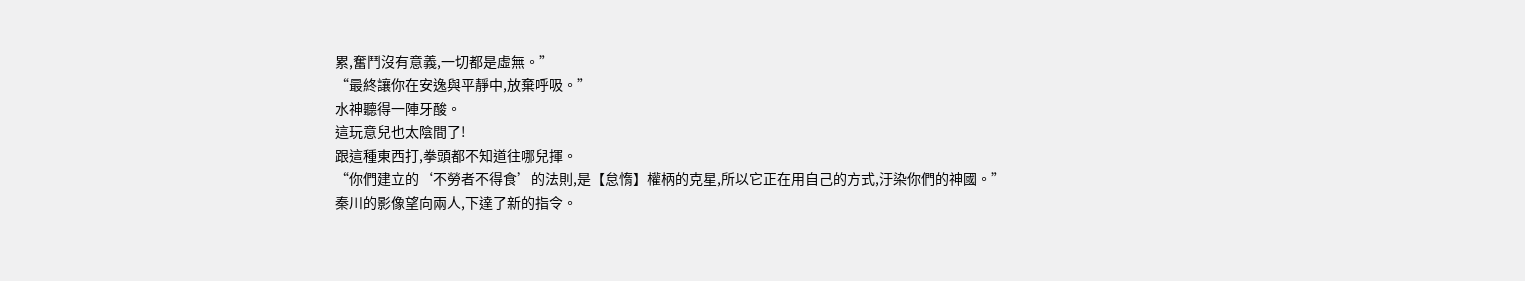累,奮鬥沒有意義,一切都是虛無。”
“最終讓你在安逸與平靜中,放棄呼吸。”
水神聽得一陣牙酸。
這玩意兒也太陰間了!
跟這種東西打,拳頭都不知道往哪兒揮。
“你們建立的‘不勞者不得食’的法則,是【怠惰】權柄的克星,所以它正在用自己的方式,汙染你們的神國。”
秦川的影像望向兩人,下達了新的指令。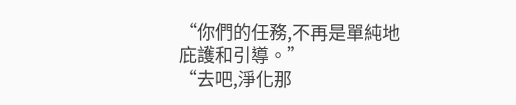“你們的任務,不再是單純地庇護和引導。”
“去吧,淨化那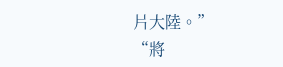片大陸。”
“將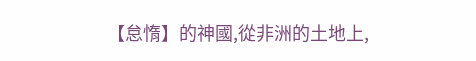【怠惰】的神國,從非洲的土地上,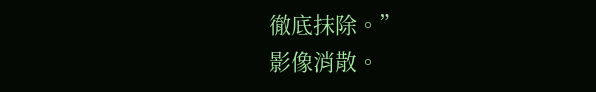徹底抹除。”
影像消散。